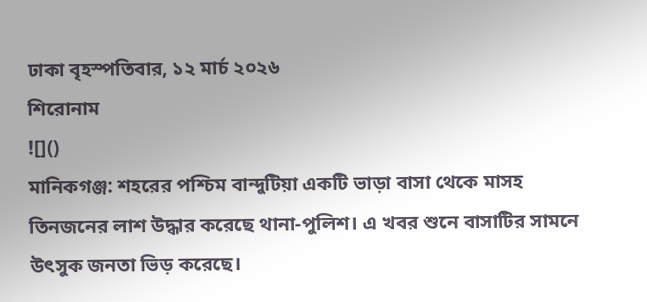ঢাকা বৃহস্পতিবার, ১২ মার্চ ২০২৬
শিরোনাম
![]()
মানিকগঞ্জ: শহরের পশ্চিম বান্দুটিয়া একটি ভাড়া বাসা থেকে মাসহ তিনজনের লাশ উদ্ধার করেছে থানা-পুলিশ। এ খবর শুনে বাসাটির সামনে উৎসুক জনতা ভিড় করেছে।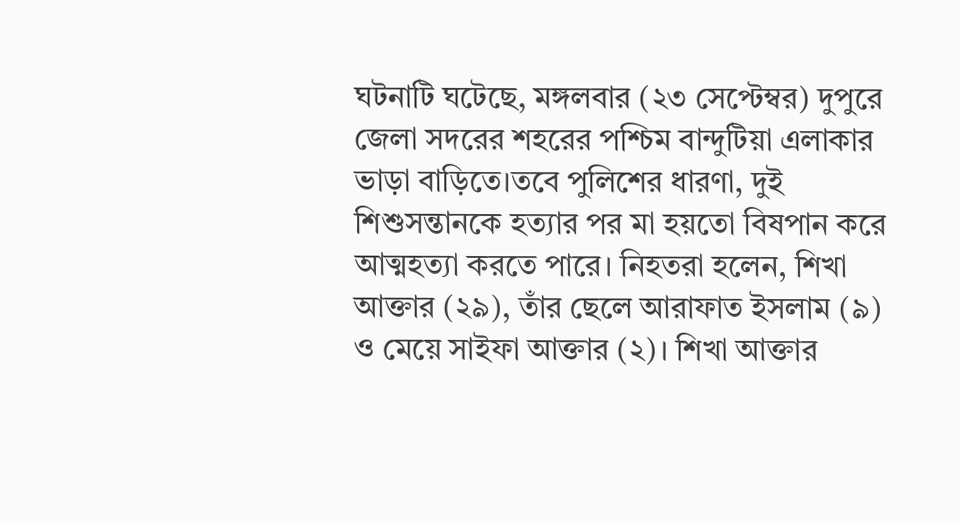ঘটনাটি ঘটেছে, মঙ্গলবার (২৩ সেপ্টেম্বর) দুপুরে জেলা সদরের শহরের পশ্চিম বান্দুটিয়া এলাকার ভাড়া বাড়িতে।তবে পুলিশের ধারণা, দুই শিশুসন্তানকে হত্যার পর মা হয়তো বিষপান করে আত্মহত্যা করতে পারে। নিহতরা হলেন, শিখা আক্তার (২৯), তাঁর ছেলে আরাফাত ইসলাম (৯) ও মেয়ে সাইফা আক্তার (২)। শিখা আক্তার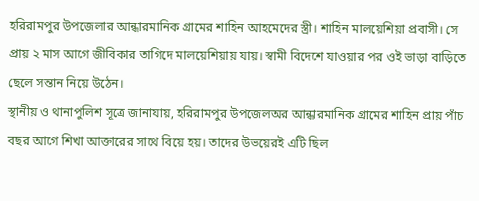হরিরামপুর উপজেলার আন্ধারমানিক গ্রামের শাহিন আহমেদের স্ত্রী। শাহিন মালয়েশিয়া প্রবাসী। সে প্রায় ২ মাস আগে জীবিকার তাগিদে মালয়েশিয়ায় যায়। স্বামী বিদেশে যাওয়ার পর ওই ভাড়া বাড়িতে ছেলে সন্তান নিয়ে উঠেন।
স্থানীয় ও থানাপুলিশ সূত্রে জানাযায়, হরিরামপুর উপজেলঅর আন্ধারমানিক গ্রামের শাহিন প্রায় পাঁচ বছর আগে শিখা আক্তারের সাথে বিয়ে হয়। তাদের উভয়েরই এটি ছিল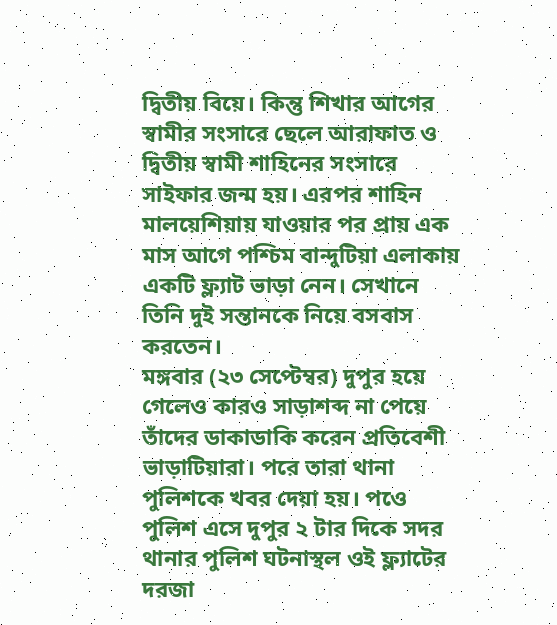দ্বিতীয় বিয়ে। কিন্তু শিখার আগের স্বামীর সংসারে ছেলে আরাফাত ও দ্বিতীয় স্বামী শাহিনের সংসারে সাইফার জন্ম হয়। এরপর শাহিন মালয়েশিয়ায় যাওয়ার পর প্রায় এক মাস আগে পশ্চিম বান্দুটিয়া এলাকায় একটি ফ্ল্যাট ভাড়া নেন। সেখানে তিনি দুই সন্তানকে নিয়ে বসবাস করতেন।
মঙ্গবার (২৩ সেপ্টেম্বর) দুপুর হয়ে গেলেও কারও সাড়াশব্দ না পেয়ে তাঁদের ডাকাডাকি করেন প্রতিবেশী ভাড়াটিয়ারা। পরে তারা থানা পুলিশকে খবর দেয়া হয়। পওে পুলিশ এসে দুপুর ২ টার দিকে সদর থানার পুলিশ ঘটনাস্থল ওই ফ্ল্যাটের দরজা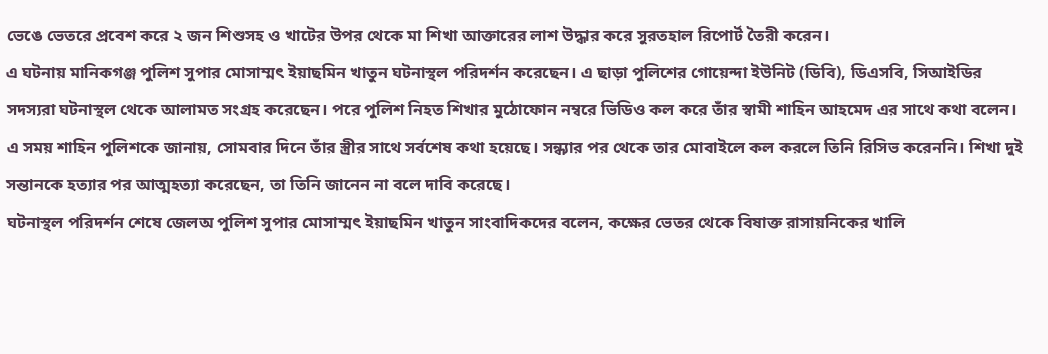ভেঙে ভেতরে প্রবেশ করে ২ জন শিশুসহ ও খাটের উপর থেকে মা শিখা আক্তারের লাশ উদ্ধার করে সুরতহাল রিপোর্ট তৈরী করেন।
এ ঘটনায় মানিকগঞ্জ পুলিশ সুপার মোসাম্মৎ ইয়াছমিন খাতুন ঘটনাস্থল পরিদর্শন করেছেন। এ ছাড়া পুলিশের গোয়েন্দা ইউনিট (ডিবি), ডিএসবি, সিআইডির সদস্যরা ঘটনাস্থল থেকে আলামত সংগ্রহ করেছেন। পরে পুলিশ নিহত শিখার মুঠোফোন নম্বরে ভিডিও কল করে তাঁর স্বামী শাহিন আহমেদ এর সাথে কথা বলেন।
এ সময় শাহিন পুলিশকে জানায়, সোমবার দিনে তাঁর স্ত্রীর সাথে সর্বশেষ কথা হয়েছে। সন্ধ্যার পর থেকে তার মোবাইলে কল করলে তিনি রিসিভ করেননি। শিখা দুই সন্তানকে হত্যার পর আত্মহত্যা করেছেন, তা তিনি জানেন না বলে দাবি করেছে।
ঘটনাস্থল পরিদর্শন শেষে জেলঅ পুলিশ সুপার মোসাম্মৎ ইয়াছমিন খাতুন সাংবাদিকদের বলেন, কক্ষের ভেতর থেকে বিষাক্ত রাসায়নিকের খালি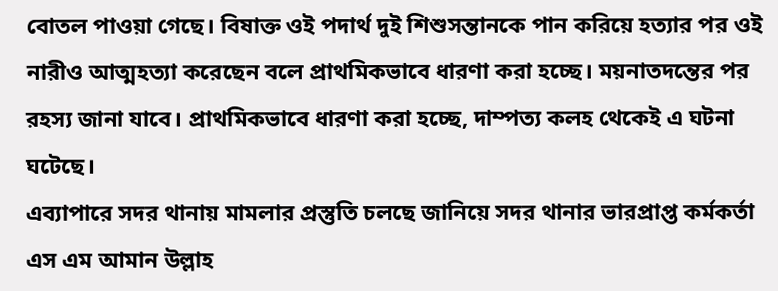বোতল পাওয়া গেছে। বিষাক্ত ওই পদার্থ দুই শিশুসন্তানকে পান করিয়ে হত্যার পর ওই নারীও আত্মহত্যা করেছেন বলে প্রাথমিকভাবে ধারণা করা হচ্ছে। ময়নাতদন্তের পর রহস্য জানা যাবে। প্রাথমিকভাবে ধারণা করা হচ্ছে, দাম্পত্য কলহ থেকেই এ ঘটনা ঘটেছে।
এব্যাপারে সদর থানায় মামলার প্রস্তুতি চলছে জানিয়ে সদর থানার ভারপ্রাপ্ত কর্মকর্তা এস এম আমান উল্লাহ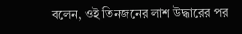বলেন, ওই তিনজনের লাশ উদ্ধারের পর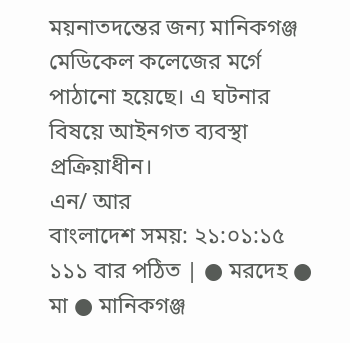ময়নাতদন্তের জন্য মানিকগঞ্জ মেডিকেল কলেজের মর্গে পাঠানো হয়েছে। এ ঘটনার বিষয়ে আইনগত ব্যবস্থা প্রক্রিয়াধীন।
এন/ আর
বাংলাদেশ সময়: ২১:০১:১৫ ১১১ বার পঠিত | ● মরদেহ ● মা ● মানিকগঞ্জ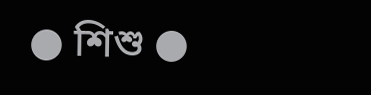● শিশু ●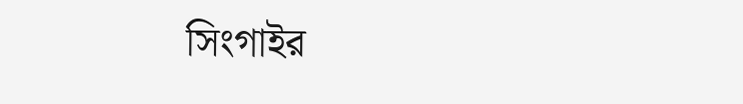সিংগাইর